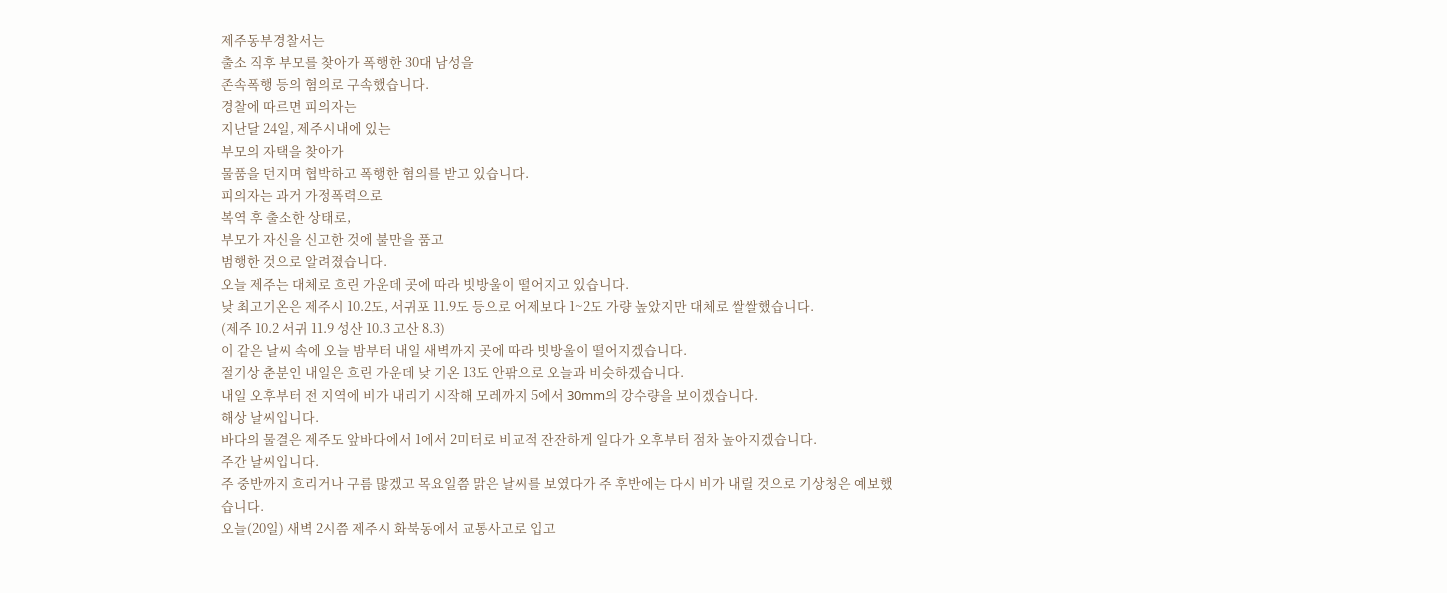제주동부경찰서는
출소 직후 부모를 찾아가 폭행한 30대 남성을
존속폭행 등의 혐의로 구속했습니다.
경찰에 따르면 피의자는
지난달 24일, 제주시내에 있는
부모의 자택을 찾아가
물품을 던지며 협박하고 폭행한 혐의를 받고 있습니다.
피의자는 과거 가정폭력으로
복역 후 출소한 상태로,
부모가 자신을 신고한 것에 불만을 품고
범행한 것으로 알려졌습니다.
오늘 제주는 대체로 흐린 가운데 곳에 따라 빗방울이 떨어지고 있습니다.
낮 최고기온은 제주시 10.2도, 서귀포 11.9도 등으로 어제보다 1~2도 가량 높았지만 대체로 쌀쌀했습니다.
(제주 10.2 서귀 11.9 성산 10.3 고산 8.3)
이 같은 날씨 속에 오늘 밤부터 내일 새벽까지 곳에 따라 빗방울이 떨어지겠습니다.
절기상 춘분인 내일은 흐린 가운데 낮 기온 13도 안팎으로 오늘과 비슷하겠습니다.
내일 오후부터 전 지역에 비가 내리기 시작해 모레까지 5에서 30mm의 강수량을 보이겠습니다.
해상 날씨입니다.
바다의 물결은 제주도 앞바다에서 1에서 2미터로 비교적 잔잔하게 일다가 오후부터 점차 높아지겠습니다.
주간 날씨입니다.
주 중반까지 흐리거나 구름 많겠고 목요일쯤 맑은 날씨를 보였다가 주 후반에는 다시 비가 내릴 것으로 기상청은 예보했습니다.
오늘(20일) 새벽 2시쯤 제주시 화북동에서 교통사고로 입고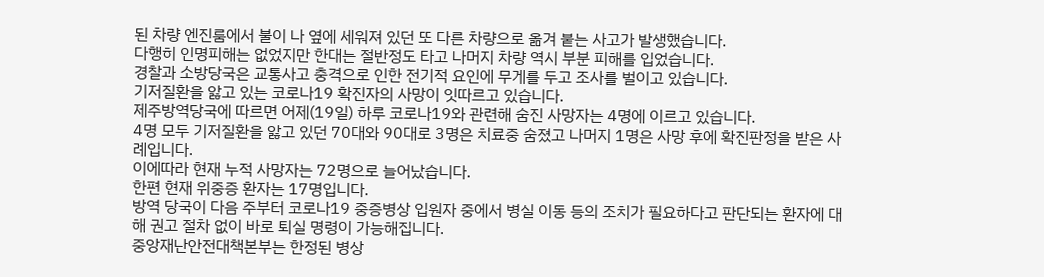된 차량 엔진룸에서 불이 나 옆에 세워져 있던 또 다른 차량으로 옮겨 붙는 사고가 발생했습니다.
다행히 인명피해는 없었지만 한대는 절반정도 타고 나머지 차량 역시 부분 피해를 입었습니다.
경찰과 소방당국은 교통사고 충격으로 인한 전기적 요인에 무게를 두고 조사를 벌이고 있습니다.
기저질환을 앓고 있는 코로나19 확진자의 사망이 잇따르고 있습니다.
제주방역당국에 따르면 어제(19일) 하루 코로나19와 관련해 숨진 사망자는 4명에 이르고 있습니다.
4명 모두 기저질환을 앓고 있던 70대와 90대로 3명은 치료중 숨졌고 나머지 1명은 사망 후에 확진판정을 받은 사례입니다.
이에따라 현재 누적 사망자는 72명으로 늘어났습니다.
한편 현재 위중증 환자는 17명입니다.
방역 당국이 다음 주부터 코로나19 중증병상 입원자 중에서 병실 이동 등의 조치가 필요하다고 판단되는 환자에 대해 권고 절차 없이 바로 퇴실 명령이 가능해집니다.
중앙재난안전대책본부는 한정된 병상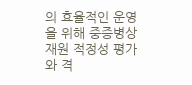의 효율적인 운영을 위해 중증병상 재원 적정성 평가와 격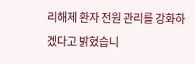리해제 환자 전원 관리를 강화하겠다고 밝혔습니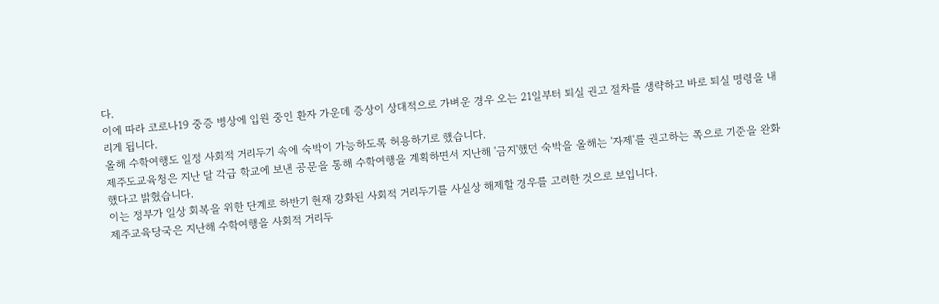다.
이에 따라 코로나19 중증 병상에 입원 중인 환자 가운데 증상이 상대적으로 가벼운 경우 오는 21일부터 퇴실 권고 절차를 생략하고 바로 퇴실 명령을 내리게 됩니다.
올해 수학여행도 일정 사회적 거리두기 속에 숙박이 가능하도록 허용하기로 했습니다.
제주도교육청은 지난 달 각급 학교에 보낸 공문을 통해 수학여행을 계획하면서 지난해 '금지'했던 숙박을 올해는 '자제'를 권고하는 쪽으로 기준을 완화했다고 밝혔습니다.
이는 정부가 일상 회복을 위한 단계로 하반기 현재 강화된 사회적 거리두기를 사실상 해제할 경우를 고려한 것으로 보입니다.
제주교육당국은 지난해 수학여행을 사회적 거리두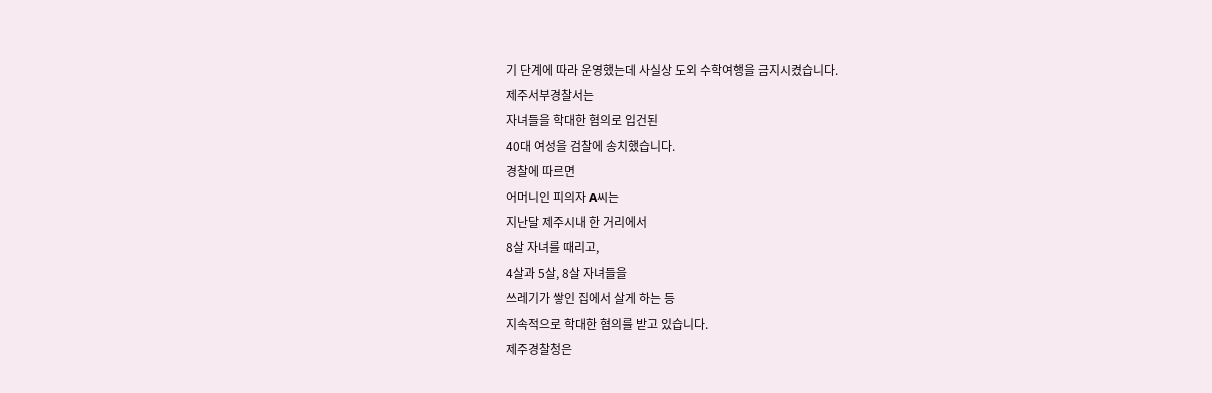기 단계에 따라 운영했는데 사실상 도외 수학여행을 금지시켰습니다.
제주서부경찰서는
자녀들을 학대한 혐의로 입건된
40대 여성을 검찰에 송치했습니다.
경찰에 따르면
어머니인 피의자 A씨는
지난달 제주시내 한 거리에서
8살 자녀를 때리고,
4살과 5살, 8살 자녀들을
쓰레기가 쌓인 집에서 살게 하는 등
지속적으로 학대한 혐의를 받고 있습니다.
제주경찰청은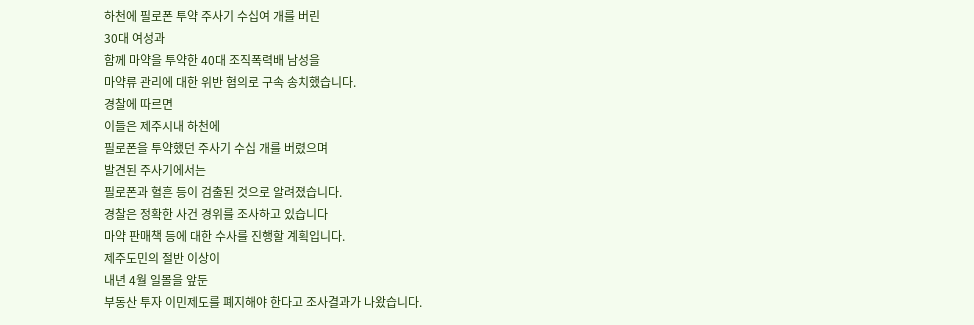하천에 필로폰 투약 주사기 수십여 개를 버린
30대 여성과
함께 마약을 투약한 40대 조직폭력배 남성을
마약류 관리에 대한 위반 혐의로 구속 송치했습니다.
경찰에 따르면
이들은 제주시내 하천에
필로폰을 투약했던 주사기 수십 개를 버렸으며
발견된 주사기에서는
필로폰과 혈흔 등이 검출된 것으로 알려졌습니다.
경찰은 정확한 사건 경위를 조사하고 있습니다
마약 판매책 등에 대한 수사를 진행할 계획입니다.
제주도민의 절반 이상이
내년 4월 일몰을 앞둔
부동산 투자 이민제도를 폐지해야 한다고 조사결과가 나왔습니다.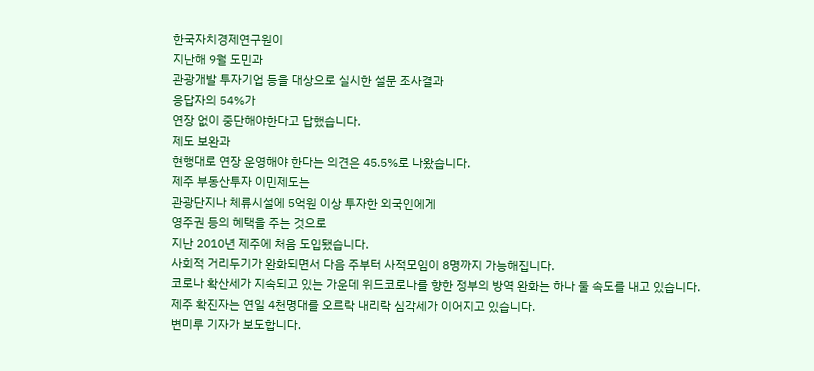한국자치경제연구원이
지난해 9월 도민과
관광개발 투자기업 등을 대상으로 실시한 설문 조사결과
응답자의 54%가
연장 없이 중단해야한다고 답했습니다.
제도 보완과
현행대로 연장 운영해야 한다는 의견은 45.5%로 나왔습니다.
제주 부동산투자 이민제도는
관광단지나 체류시설에 5억원 이상 투자한 외국인에게
영주권 등의 혜택을 주는 것으로
지난 2010년 제주에 처음 도입됐습니다.
사회적 거리두기가 완화되면서 다음 주부터 사적모임이 8명까지 가능해집니다.
코로나 확산세가 지속되고 있는 가운데 위드코로나를 향한 정부의 방역 완화는 하나 둘 속도를 내고 있습니다.
제주 확진자는 연일 4천명대를 오르락 내리락 심각세가 이어지고 있습니다.
변미루 기자가 보도합니다.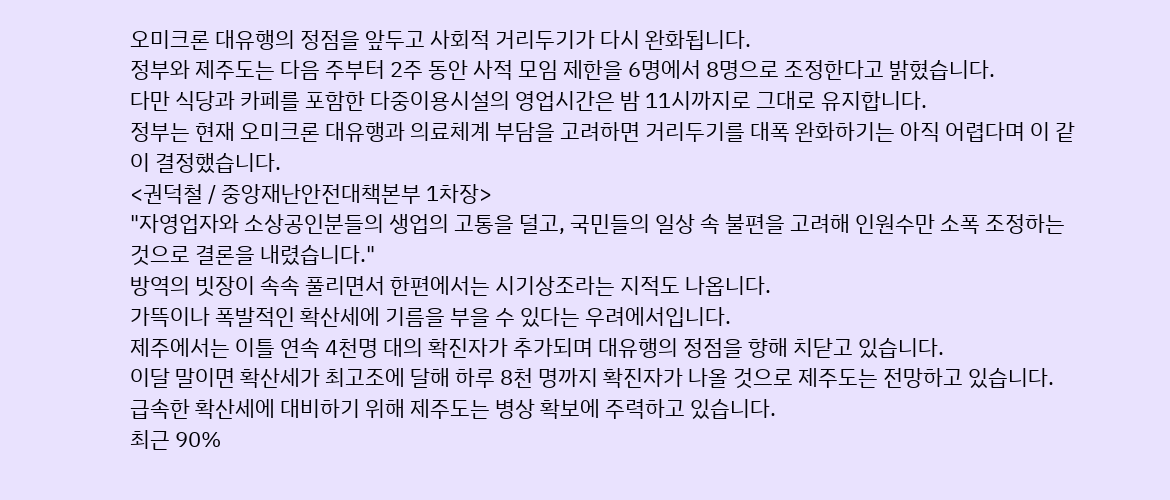오미크론 대유행의 정점을 앞두고 사회적 거리두기가 다시 완화됩니다.
정부와 제주도는 다음 주부터 2주 동안 사적 모임 제한을 6명에서 8명으로 조정한다고 밝혔습니다.
다만 식당과 카페를 포함한 다중이용시설의 영업시간은 밤 11시까지로 그대로 유지합니다.
정부는 현재 오미크론 대유행과 의료체계 부담을 고려하면 거리두기를 대폭 완화하기는 아직 어렵다며 이 같이 결정했습니다.
<권덕철 / 중앙재난안전대책본부 1차장>
"자영업자와 소상공인분들의 생업의 고통을 덜고, 국민들의 일상 속 불편을 고려해 인원수만 소폭 조정하는 것으로 결론을 내렸습니다."
방역의 빗장이 속속 풀리면서 한편에서는 시기상조라는 지적도 나옵니다.
가뜩이나 폭발적인 확산세에 기름을 부을 수 있다는 우려에서입니다.
제주에서는 이틀 연속 4천명 대의 확진자가 추가되며 대유행의 정점을 향해 치닫고 있습니다.
이달 말이면 확산세가 최고조에 달해 하루 8천 명까지 확진자가 나올 것으로 제주도는 전망하고 있습니다.
급속한 확산세에 대비하기 위해 제주도는 병상 확보에 주력하고 있습니다.
최근 90%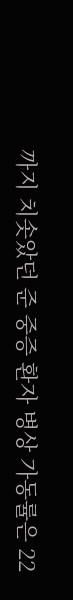까지 치솟았던 준 중증 환자 병상 가동률은 22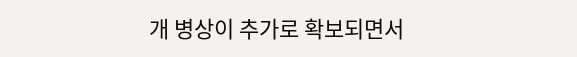개 병상이 추가로 확보되면서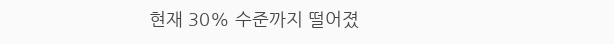현재 30% 수준까지 떨어졌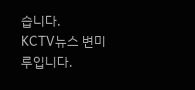습니다.
KCTV뉴스 변미루입니다.